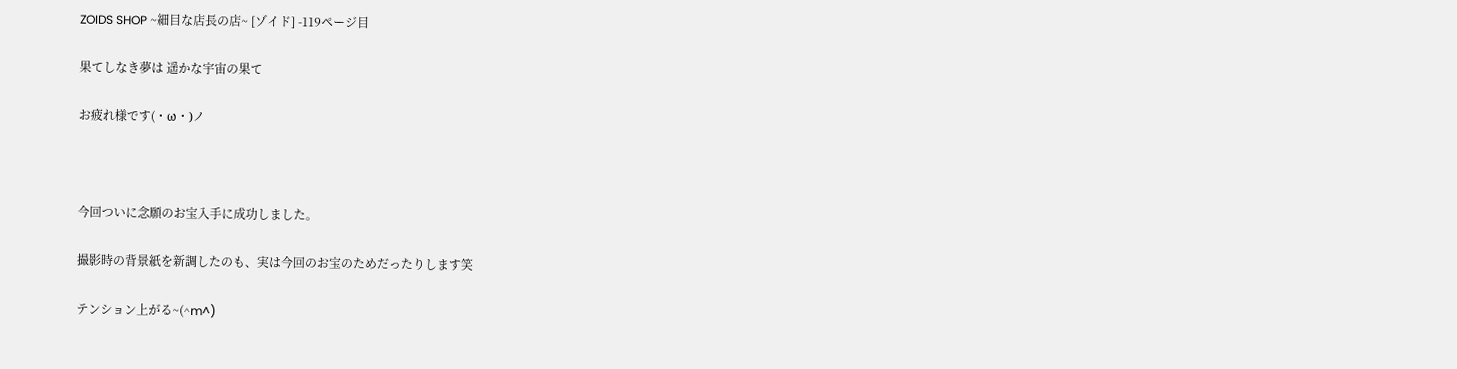ZOIDS SHOP ~細目な店長の店~ [ゾイド] -119ページ目

果てしなき夢は 遥かな宇宙の果て

お疲れ様です(・ω・)ノ



今回ついに念願のお宝入手に成功しました。

撮影時の背景紙を新調したのも、実は今回のお宝のためだったりします笑

テンション上がる~(^m^)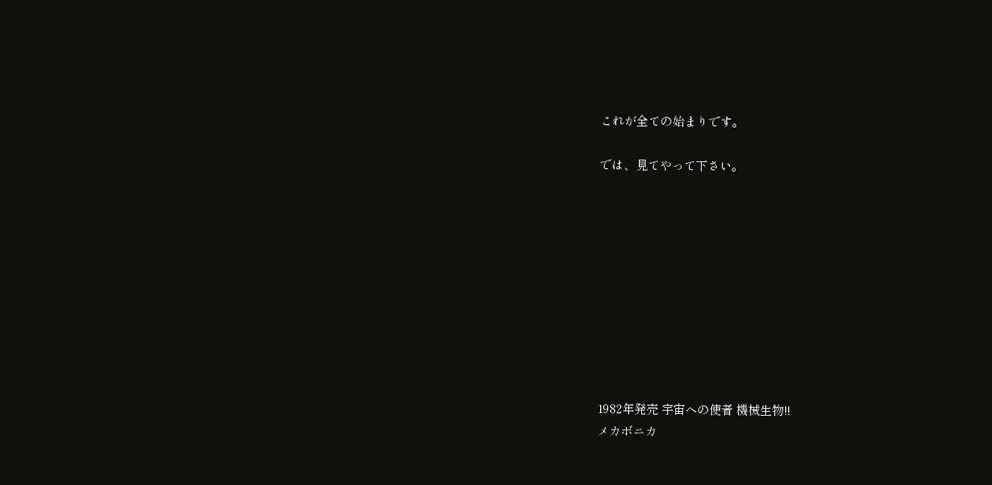これが全ての始まりです。

では、見てやって下さい。










1982年発売 宇宙への使者 機械生物!!
メカボニカ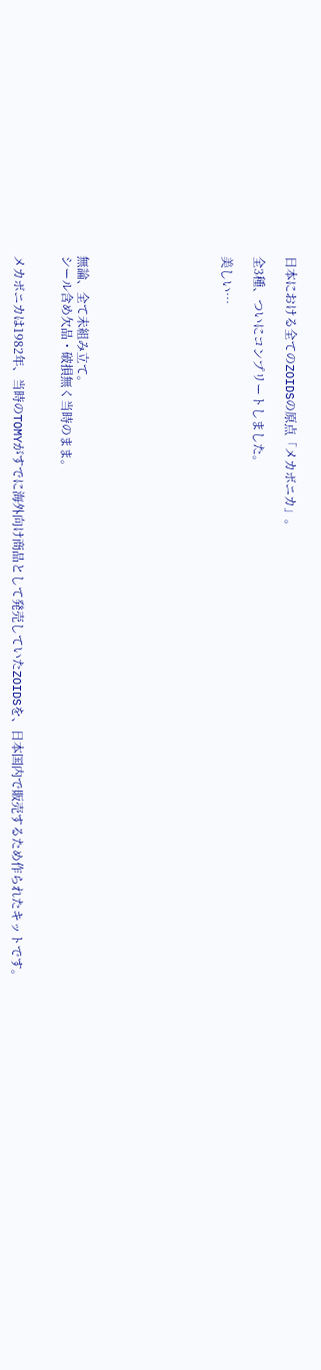日本における全てのZOIDSの原点「メカボニカ」。

全3種、ついにコンプリートしました。

美しい…








無論、全て未組み立て。
シール含め欠品・破損無く当時のまま。


メカボニカは1982年、当時のTOMYがすでに海外向け商品として発売していたZOIDSを、日本国内で販売するため作られたキットです。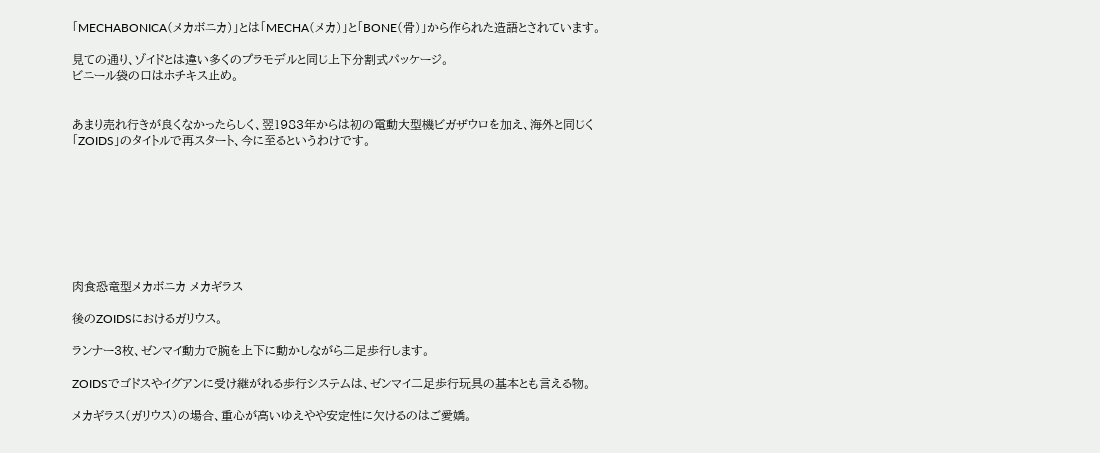「MECHABONICA(メカボニカ)」とは「MECHA(メカ)」と「BONE(骨)」から作られた造語とされています。

見ての通り、ゾイドとは違い多くのプラモデルと同じ上下分割式パッケージ。
ビニール袋の口はホチキス止め。


あまり売れ行きが良くなかったらしく、翌1983年からは初の電動大型機ビガザウロを加え、海外と同じく「ZOIDS」のタイトルで再スタート、今に至るというわけです。








肉食恐竜型メカボニカ メカギラス

後のZOIDSにおけるガリウス。

ランナー3枚、ゼンマイ動力で腕を上下に動かしながら二足歩行します。

ZOIDSでゴドスやイグアンに受け継がれる歩行システムは、ゼンマイ二足歩行玩具の基本とも言える物。

メカギラス(ガリウス)の場合、重心が高いゆえやや安定性に欠けるのはご愛嬌。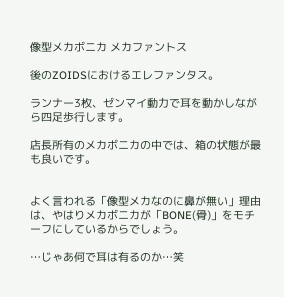像型メカボニカ メカファントス

後のZOIDSにおけるエレファンタス。

ランナー3枚、ゼンマイ動力で耳を動かしながら四足歩行します。

店長所有のメカボニカの中では、箱の状態が最も良いです。


よく言われる「像型メカなのに鼻が無い」理由は、やはりメカボニカが「BONE(骨)」をモチーフにしているからでしょう。

…じゃあ何で耳は有るのか…笑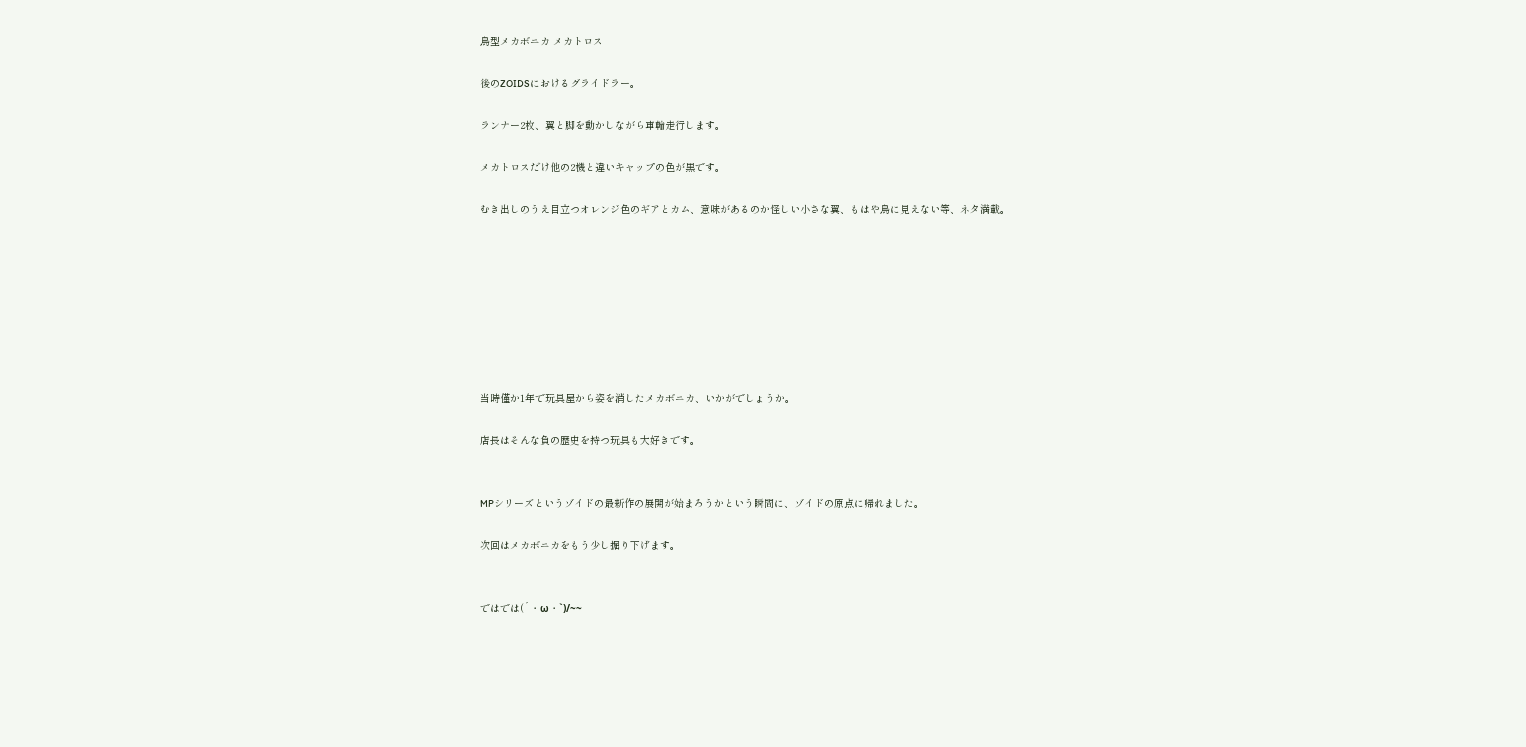鳥型メカボニカ メカトロス

後のZOIDSにおけるグライドラー。

ランナー2枚、翼と脚を動かしながら車輪走行します。

メカトロスだけ他の2機と違いキャップの色が黒です。

むき出しのうえ目立つオレンジ色のギアとカム、意味があるのか怪しい小さな翼、もはや鳥に見えない等、ネタ満載。








当時僅か1年で玩具屋から姿を消したメカボニカ、いかがでしょうか。

店長はそんな負の歴史を持つ玩具も大好きです。


MPシリーズというゾイドの最新作の展開が始まろうかという瞬間に、ゾイドの原点に帰れました。

次回はメカボニカをもう少し掘り下げます。


ではでは(´・ω・`)/~~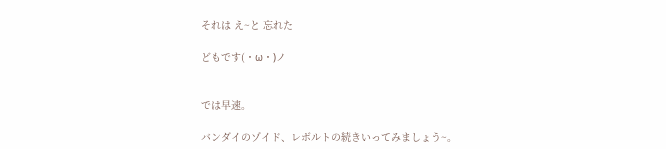それは え~と 忘れた

どもです(・ω・)ノ


では早速。

バンダイのゾイド、レボルトの続きいってみましょう~。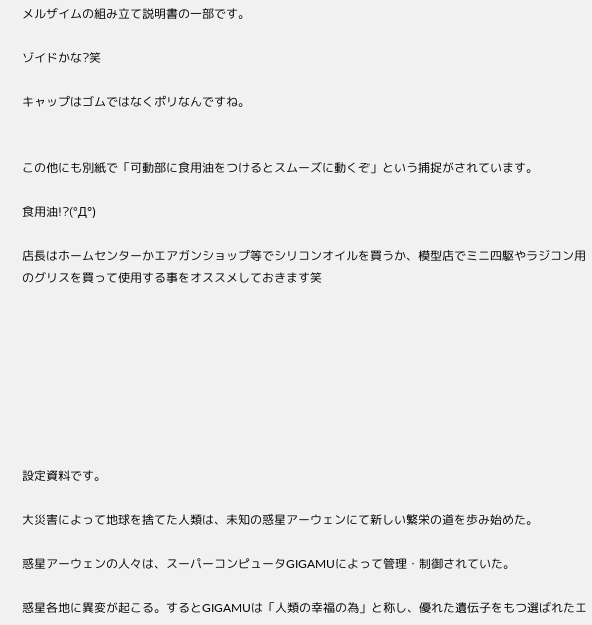メルザイムの組み立て説明書の一部です。

ゾイドかな?笑

キャップはゴムではなくポリなんですね。


この他にも別紙で「可動部に食用油をつけるとスムーズに動くぞ」という捕捉がされています。

食用油!?(°Д°)

店長はホームセンターかエアガンショップ等でシリコンオイルを買うか、模型店でミニ四駆やラジコン用のグリスを買って使用する事をオススメしておきます笑








設定資料です。

大災害によって地球を捨てた人類は、未知の惑星アーウェンにて新しい繁栄の道を歩み始めた。

惑星アーウェンの人々は、スーパーコンピュータGIGAMUによって管理・制御されていた。

惑星各地に異変が起こる。するとGIGAMUは「人類の幸福の為」と称し、優れた遺伝子をもつ選ばれたエ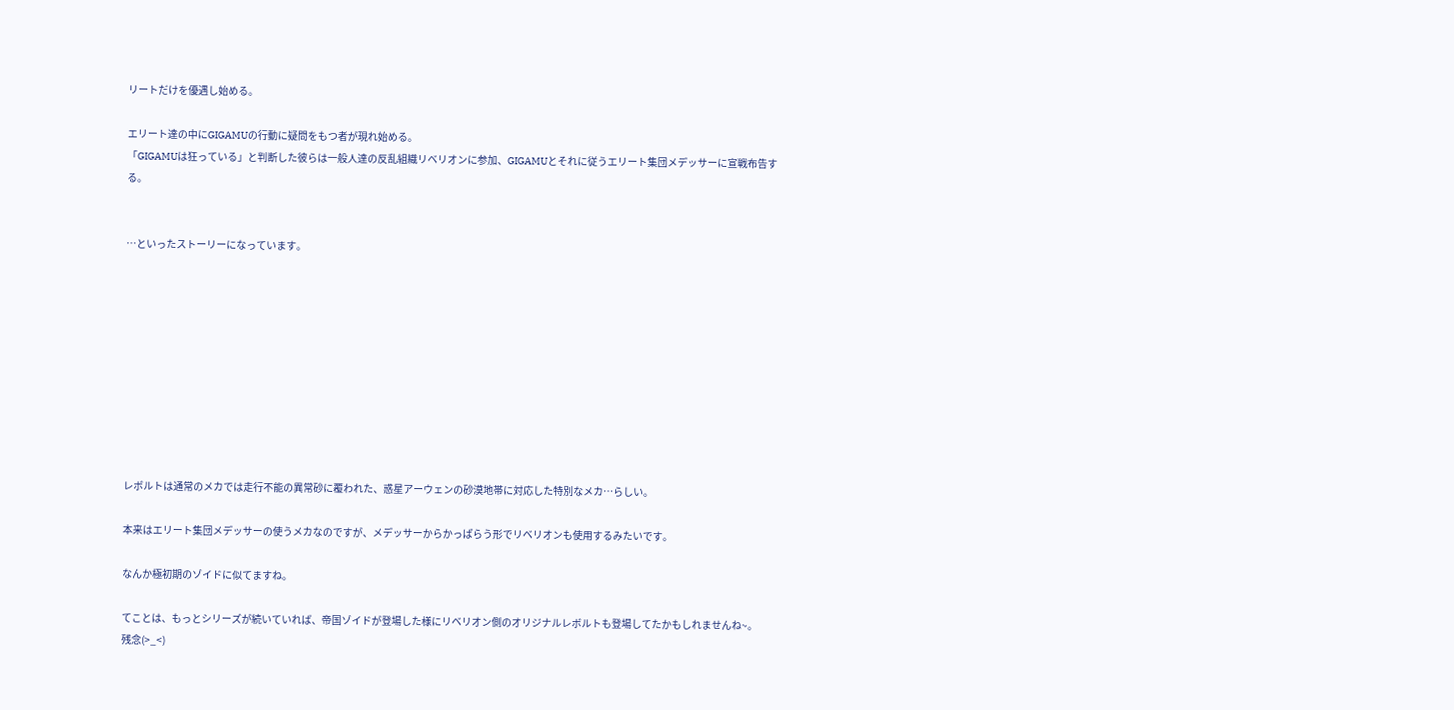リートだけを優遇し始める。

エリート達の中にGIGAMUの行動に疑問をもつ者が現れ始める。
「GIGAMUは狂っている」と判断した彼らは一般人達の反乱組織リベリオンに参加、GIGAMUとそれに従うエリート集団メデッサーに宣戦布告する。


…といったストーリーになっています。










レボルトは通常のメカでは走行不能の異常砂に覆われた、惑星アーウェンの砂漠地帯に対応した特別なメカ…らしい。

本来はエリート集団メデッサーの使うメカなのですが、メデッサーからかっぱらう形でリベリオンも使用するみたいです。

なんか極初期のゾイドに似てますね。

てことは、もっとシリーズが続いていれば、帝国ゾイドが登場した様にリベリオン側のオリジナルレボルトも登場してたかもしれませんね~。
残念(>_<)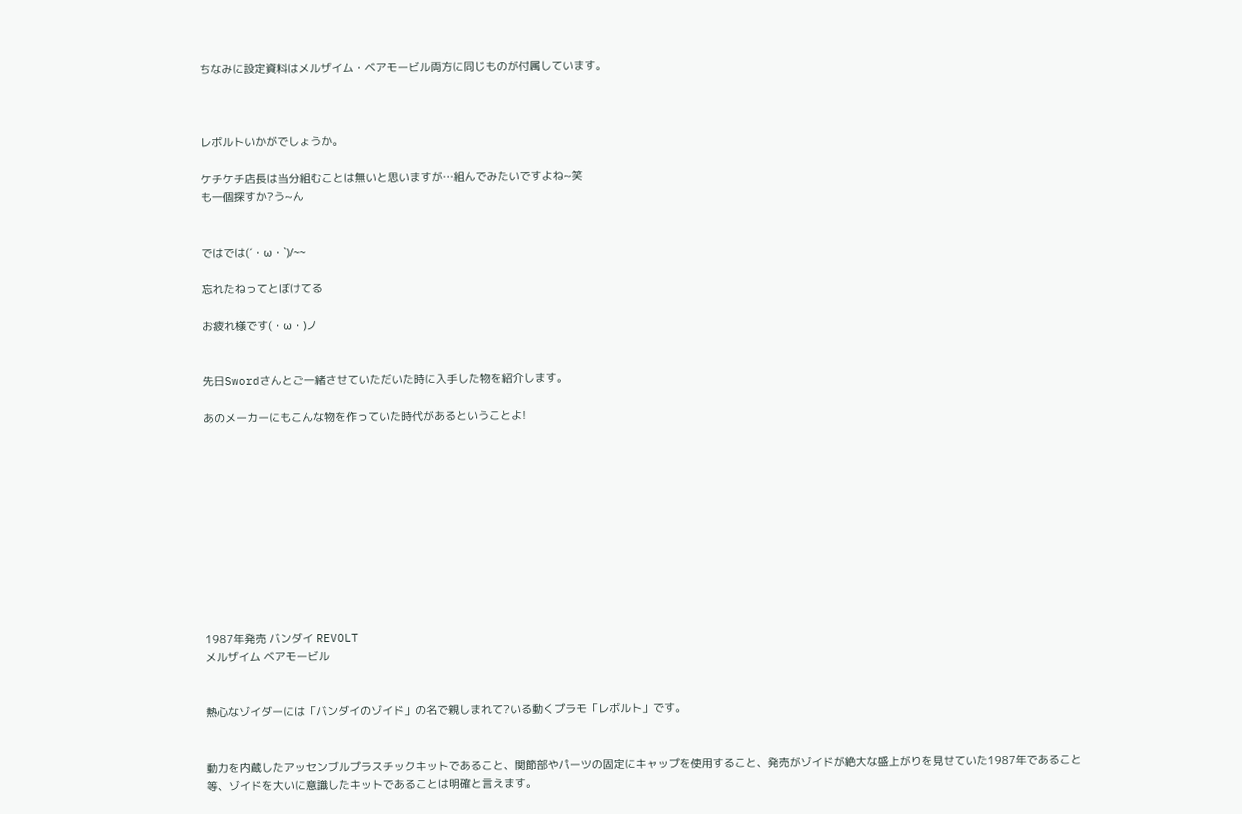ちなみに設定資料はメルザイム・ベアモービル両方に同じものが付属しています。



レボルトいかがでしょうか。

ケチケチ店長は当分組むことは無いと思いますが…組んでみたいですよね~笑
も一個探すか?う~ん


ではでは(´・ω・`)/~~

忘れたねってとぼけてる

お疲れ様です(・ω・)ノ


先日Swordさんとご一緒させていただいた時に入手した物を紹介します。

あのメーカーにもこんな物を作っていた時代があるということよ!











1987年発売 バンダイ REVOLT
メルザイム ベアモービル


熱心なゾイダーには「バンダイのゾイド」の名で親しまれて?いる動くプラモ「レボルト」です。


動力を内蔵したアッセンブルプラスチックキットであること、関節部やパーツの固定にキャップを使用すること、発売がゾイドが絶大な盛上がりを見せていた1987年であること等、ゾイドを大いに意識したキットであることは明確と言えます。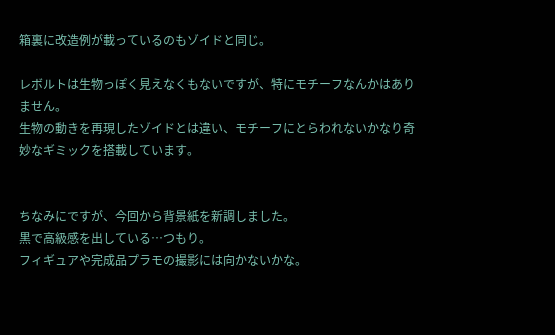箱裏に改造例が載っているのもゾイドと同じ。

レボルトは生物っぽく見えなくもないですが、特にモチーフなんかはありません。
生物の動きを再現したゾイドとは違い、モチーフにとらわれないかなり奇妙なギミックを搭載しています。


ちなみにですが、今回から背景紙を新調しました。
黒で高級感を出している…つもり。
フィギュアや完成品プラモの撮影には向かないかな。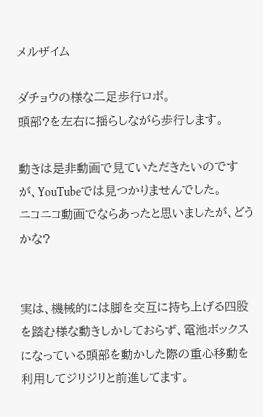メルザイム

ダチョウの様な二足歩行ロボ。
頭部?を左右に揺らしながら歩行します。

動きは是非動画で見ていただきたいのですが、YouTubeでは見つかりませんでした。
ニコニコ動画でならあったと思いましたが、どうかな?


実は、機械的には脚を交互に持ち上げる四股を踏む様な動きしかしておらず、電池ボックスになっている頭部を動かした際の重心移動を利用してジリジリと前進してます。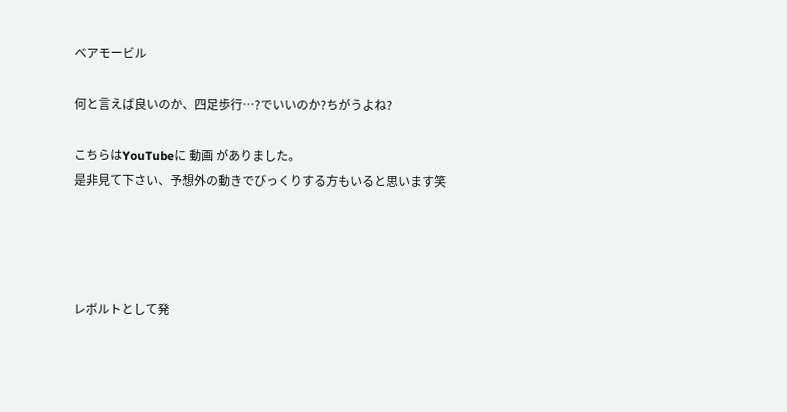ベアモービル

何と言えば良いのか、四足歩行…?でいいのか?ちがうよね?

こちらはYouTubeに 動画 がありました。
是非見て下さい、予想外の動きでびっくりする方もいると思います笑




レボルトとして発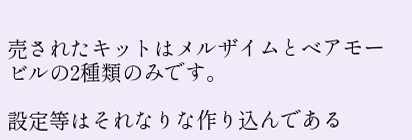売されたキットはメルザイムとベアモービルの2種類のみです。

設定等はそれなりな作り込んである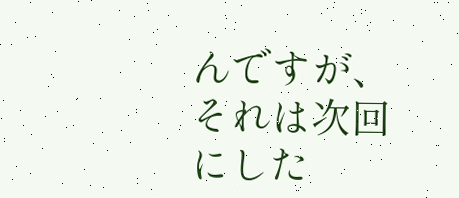んですが、それは次回にした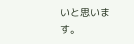いと思います。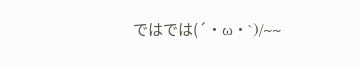ではでは(´・ω・`)/~~